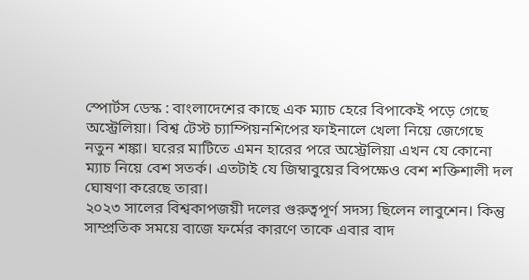স্পোর্টস ডেস্ক : বাংলাদেশের কাছে এক ম্যাচ হেরে বিপাকেই পড়ে গেছে অস্ট্রেলিয়া। বিশ্ব টেস্ট চ্যাম্পিয়নশিপের ফাইনালে খেলা নিয়ে জেগেছে নতুন শঙ্কা। ঘরের মাটিতে এমন হারের পরে অস্ট্রেলিয়া এখন যে কোনো ম্যাচ নিয়ে বেশ সতর্ক। এতটাই যে জিম্বাবুয়ের বিপক্ষেও বেশ শক্তিশালী দল ঘোষণা করেছে তারা।
২০২৩ সালের বিশ্বকাপজয়ী দলের গুরুত্বপূর্ণ সদস্য ছিলেন লাবুশেন। কিন্তু সাম্প্রতিক সময়ে বাজে ফর্মের কারণে তাকে এবার বাদ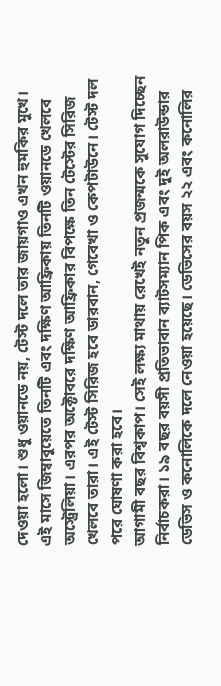দেওয়া হলো। শুধু ওয়ানডে নয়, টেস্ট দলে তার জায়গাও এখন হুমকির মুখে।
এই মাসে জিম্বাবুয়েতে তিনটি এবং দক্ষিণ আফ্রিকায় তিনটি ওয়ানডে খেলবে অস্ট্রেলিয়া। এরপর অক্টোবরে দক্ষিণ আফ্রিকার বিপক্ষে তিন টেস্টের সিরিজ খেলবে তারা। এই টেস্ট সিরিজ হবে ডারবান, গেবেখা ও কেপটাউনে। টেস্ট দল পরে ঘোষণা করা হবে।
আগামী বছর বিশ্বকাপ। সেই লক্ষ্য মাথায় রেখেই নতুন প্রজন্মকে সুযোগ দিচ্ছেন নির্বাচকরা। ১৯ বছর বয়সী প্রতিভাবান ব্যাটসম্যান পিক এবং দুই অলরাউন্ডার ডেভিস ও কনোলিকে দলে নেওয়া হয়েছে। ডেভিসের বয়স ২২ এবং কনোলির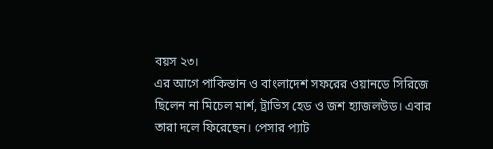বয়স ২৩।
এর আগে পাকিস্তান ও বাংলাদেশ সফরের ওয়ানডে সিরিজে ছিলেন না মিচেল মার্শ, ট্রাভিস হেড ও জশ হ্যাজলউড। এবার তারা দলে ফিরেছেন। পেসার প্যাট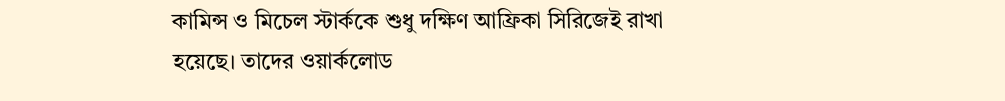কামিন্স ও মিচেল স্টার্ককে শুধু দক্ষিণ আফ্রিকা সিরিজেই রাখা হয়েছে। তাদের ওয়ার্কলোড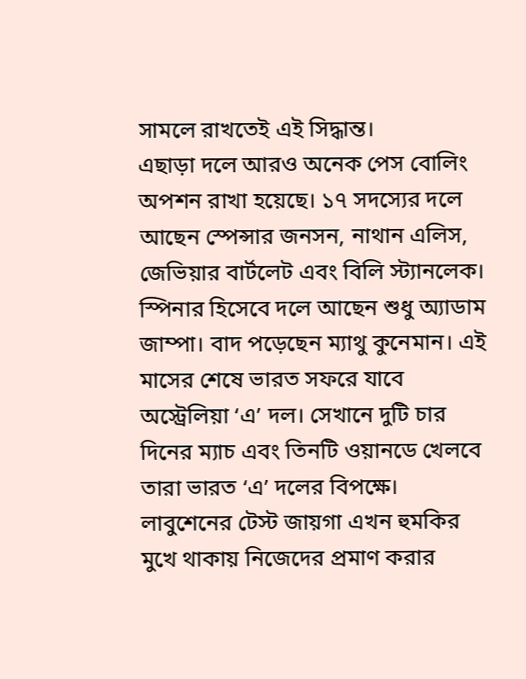সামলে রাখতেই এই সিদ্ধান্ত।
এছাড়া দলে আরও অনেক পেস বোলিং অপশন রাখা হয়েছে। ১৭ সদস্যের দলে আছেন স্পেন্সার জনসন, নাথান এলিস, জেভিয়ার বার্টলেট এবং বিলি স্ট্যানলেক। স্পিনার হিসেবে দলে আছেন শুধু অ্যাডাম জাম্পা। বাদ পড়েছেন ম্যাথু কুনেমান। এই মাসের শেষে ভারত সফরে যাবে অস্ট্রেলিয়া ‘এ’ দল। সেখানে দুটি চার দিনের ম্যাচ এবং তিনটি ওয়ানডে খেলবে তারা ভারত ‘এ’ দলের বিপক্ষে।
লাবুশেনের টেস্ট জায়গা এখন হুমকির মুখে থাকায় নিজেদের প্রমাণ করার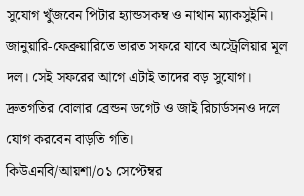সুযোগ খুঁজবেন পিটার হ্যান্ডসকম্ব ও নাথান ম্যাকসুইনি। জানুয়ারি-ফেব্রুয়ারিতে ভারত সফরে যাবে অস্ট্রেলিয়ার মূল দল। সেই সফরের আগে এটাই তাদের বড় সুযোগ। দ্রুতগতির বোলার ব্রেন্ডন ডগেট ও জাই রিচার্ডসনও দলে যোগ করবেন বাড়তি গতি।
কিউএনবি/আয়শা/০১ সেপ্টেম্বর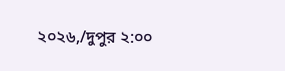২০২৬,/দুপুর ২:০০